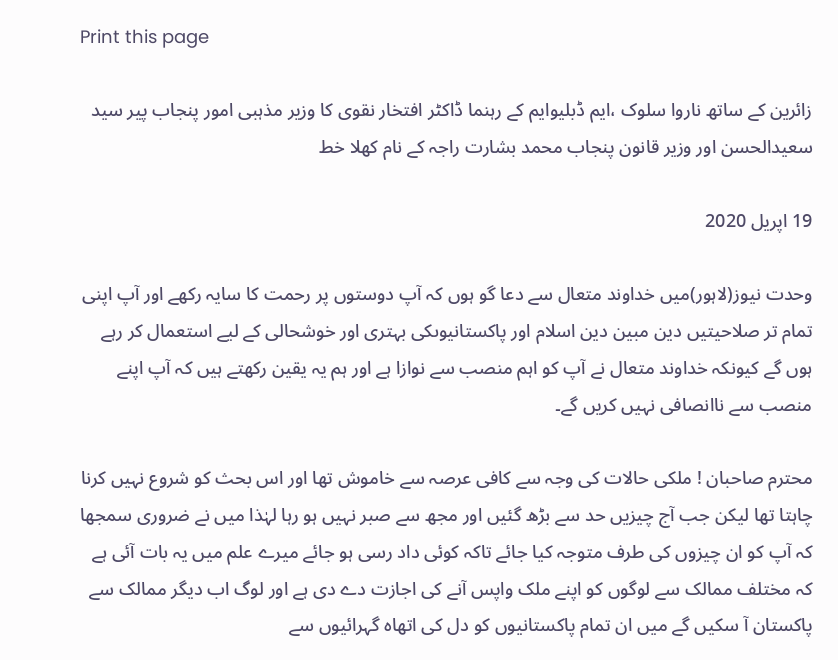Print this page

زائرین کے ساتھ ناروا سلوک ،ایم ڈبلیوایم کے رہنما ڈاکٹر افتخار نقوی کا وزیر مذہبی امور پنجاب پیر سید سعیدالحسن اور وزیر قانون پنجاب محمد بشارت راجہ کے نام کھلا خط

19 اپریل 2020

وحدت نیوز(لاہور)میں خداوند متعال سے دعا گو ہوں کہ آپ دوستوں پر رحمت کا سایہ رکھے اور آپ اپنی تمام تر صلاحیتیں دین مبین دین اسلام اور پاکستانیوںکی بہتری اور خوشحالی کے لیے استعمال کر رہے ہوں گے کیونکہ خداوند متعال نے آپ کو اہم منصب سے نوازا ہے اور ہم یہ یقین رکھتے ہیں کہ آپ اپنے منصب سے ناانصافی نہیں کریں گے۔

محترم صاحبان ! ملکی حالات کی وجہ سے کافی عرصہ سے خاموش تھا اور اس بحث کو شروع نہیں کرنا چاہتا تھا لیکن جب آج چیزیں حد سے بڑھ گئیں اور مجھ سے صبر نہیں ہو رہا لہٰذا میں نے ضروری سمجھا کہ آپ کو ان چیزوں کی طرف متوجہ کیا جائے تاکہ کوئی داد رسی ہو جائے میرے علم میں یہ بات آئی ہے کہ مختلف ممالک سے لوگوں کو اپنے ملک واپس آنے کی اجازت دے دی ہے اور لوگ اب دیگر ممالک سے پاکستان آ سکیں گے میں ان تمام پاکستانیوں کو دل کی اتھاہ گہرائیوں سے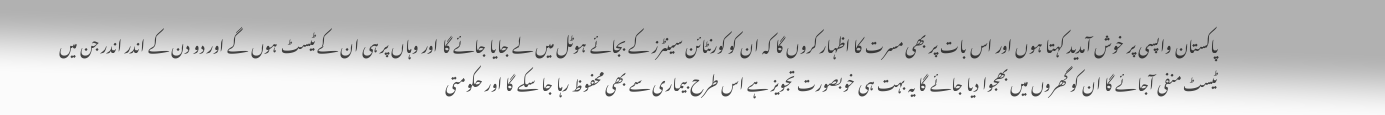پاکستان واپسی پر خوش آمدید کہتا ہوں اور اس بات پر بھی مسرت کا اظہار کروں گا کہ ان کو کورنٹائن سینٹرز کے بجائے ہوٹل میں لے جایا جائے گا اور وہاں پر ہی ان کے ٹیسٹ ہوں گے اور دو دن کے اندر اندر جن میں ٹیسٹ منفی آجائے گا ان کو گھروں میں بھجوا دیا جائے گا یہ بہت ہی خوبصورت تجویز ہے اس طرح بیماری سے بھی محفوظ رہا جا سکے گا اور حکومتی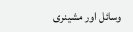وسائل اور مشینری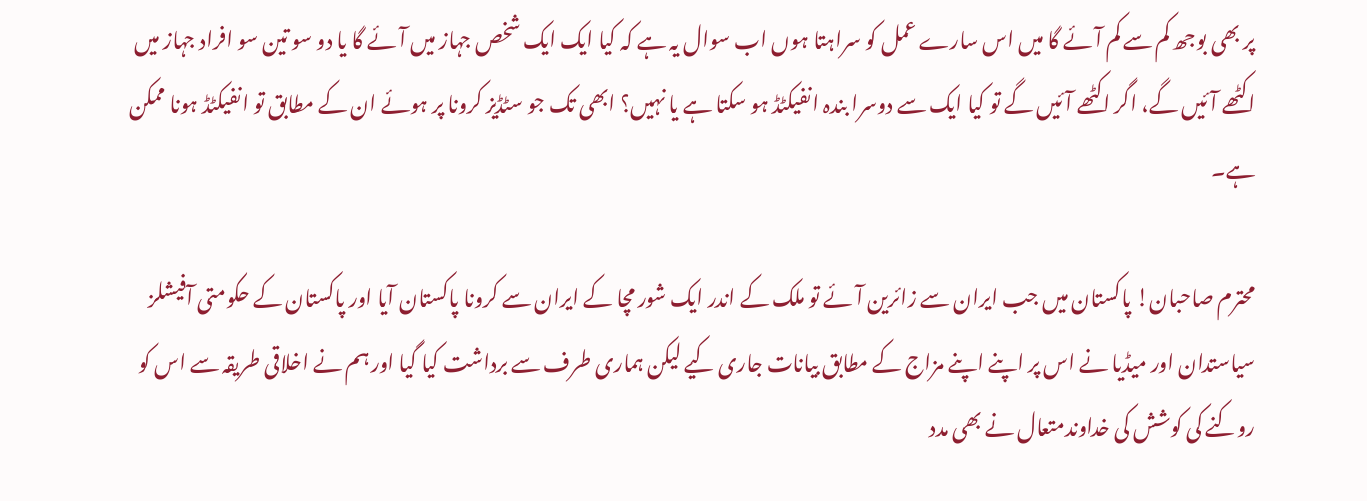پر بھی بوجھ کم سے کم آئے گا میں اس سارے عمل کو سراہتا ہوں اب سوال یہ ہے کہ کیا ایک ایک شخص جہاز میں آئے گا یا دو سو تین سو افراد جہاز میں اکٹھے آئیں گے، اگر اکٹھے آئیں گے تو کیا ایک سے دوسرا بندہ انفیکٹڈ ہو سکتا ہے یا نہیں؟ ابھی تک جو سٹڈیز کرونا پر ہوئے ان کے مطابق تو انفیکٹڈ ہونا ممکن ہے۔

محترم صاحبان! پاکستان میں جب ایران سے زائرین آئے تو ملک کے اندر ایک شور مچا کے ایران سے کرونا پاکستان آیا اور پاکستان کے حکومتی آفیشلز سیاستدان اور میڈیا نے اس پر اپنے اپنے مزاج کے مطابق بیانات جاری کیے لیکن ہماری طرف سے برداشت کیا گیا اور ہم نے اخلاقی طریقہ سے اس کو روکنے کی کوشش کی خداوندمتعال نے بھی مدد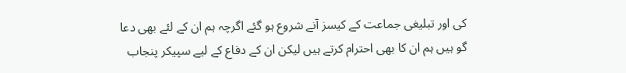کی اور تبلیغی جماعت کے کیسز آنے شروع ہو گئے اگرچہ ہم ان کے لئے بھی دعا گو ہیں ہم ان کا بھی احترام کرتے ہیں لیکن ان کے دفاع کے لیے سپیکر پنجاب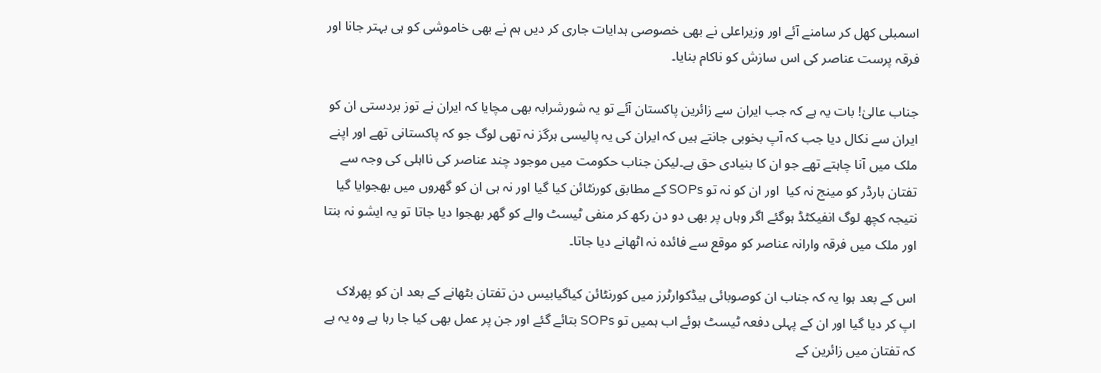اسمبلی کھل کر سامنے آئے اور وزیراعلی نے بھی خصوصی ہدایات جاری کر دیں ہم نے بھی خاموشی کو ہی بہتر جانا اور فرقہ پرست عناصر کی اس سازش کو ناکام بنایا۔

جناب عالیٰ! بات یہ ہے کہ جب ایران سے زائرین پاکستان آئے تو یہ شورشرابہ بھی مچایا کہ ایران نے توز بردستی ان کو ایران سے نکال دیا جب کہ آپ بخوبی جانتے ہیں کہ ایران کی یہ پالیسی ہرگز نہ تھی لوگ جو کہ پاکستانی تھے اور اپنے ملک میں آنا چاہتے تھے جو ان کا بنیادی حق ہے۔لیکن جناب حکومت میں موجود چند عناصر کی نااہلی کی وجہ سے تفتان بارڈر کو مینج نہ کیا  اور ان کو نہ تو SOPs کے مطابق کورنٹائن کیا گیا اور نہ ہی ان کو گھروں میں بھجوایا گیا نتیجہ کچھ لوگ انفیکٹڈ ہوگئے اگر وہاں پر بھی دو دن رکھ کر منفی ٹیسٹ والے کو گھر بھجوا دیا جاتا تو یہ ایشو نہ بنتا اور ملک میں فرقہ وارانہ عناصر کو موقع سے فائدہ نہ اٹھانے دیا جاتا۔

اس کے بعد ہوا یہ کہ جناب ان کوصوبائی ہیڈکوارٹرز میں کورنٹائن کیاگیابیس دن تفتان بٹھانے کے بعد ان کو پھرلاک اپ کر دیا گیا اور ان کے پہلی دفعہ ٹیسٹ ہوئے اب ہمیں تو SOPs بتائے گئے اور جن پر عمل بھی کیا جا رہا ہے وہ یہ ہے کہ تفتان میں زائرین کے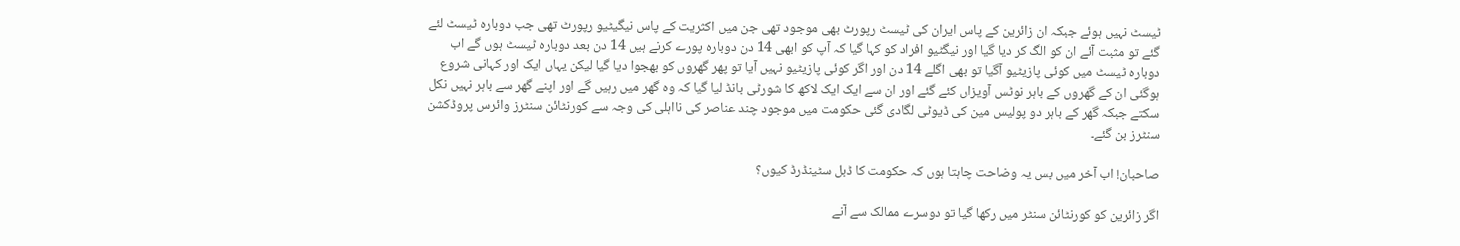ٹیسٹ نہیں ہوئے جبکہ ان زائرین کے پاس ایران کی ٹیسٹ رپورٹ بھی موجود تھی جن میں اکثریت کے پاس نیگیٹیو رپورٹ تھی جب دوبارہ ٹیسٹ لئے گئے تو مثبت آئے ان کو الگ کر دیا گیا اور نیگٹیو افراد کو کہا گیا کہ آپ کو ابھی 14 دن دوبارہ پورے کرنے ہیں 14 دن بعد دوبارہ ٹیسٹ ہوں گے اب دوبارہ ٹیسٹ میں کوئی پازیٹیو آگیا تو بھی اگلے 14 دن اور اگر کوئی پازیٹیو نہیں آیا تو پھر گھروں کو بھجوا دیا گیا لیکن یہاں ایک اور کہانی شروع ہوگئی ان کے گھروں کے باہر نوٹس آویزاں کئے گئے اور ان سے ایک ایک لاکھ کا شورٹی بانڈ لیا گیا کہ وہ گھر میں رہیں گے اور اپنے گھر سے باہر نہیں نکل سکتے جبکہ گھر کے باہر دو پولیس مین کی ڈیوٹی لگادی گئی حکومت میں موجود چند عناصر کی نااہلی کی وجہ سے کورنٹائن سنٹرز وائرس پروڈکشن سنٹرز بن گئے۔

صاحبان! اب آخر میں بس یہ وضاحت چاہتا ہوں کہ حکومت کا ڈبل سٹینڈرڈ کیوں؟

اگر زائرین کو کورنٹائن سنٹر میں رکھا گیا تو دوسرے ممالک سے آنے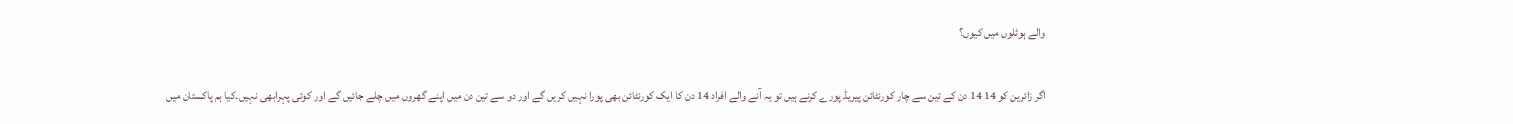والے ہوٹلوں میں کیوں؟

اگر زائرین کو 14 14 دن کے تین سے چار کورنٹائن پیریڈ پورے کرنے ہیں تو یہ آنے والے افراد 14 دن کا ایک کورنٹائن بھی پورا نہیں کریں گے اور دو سے تین دن میں اپنے گھروں میں چلے جائیں گے اور کوئی پہرابھی نہیں۔کیا ہم پاکستان میں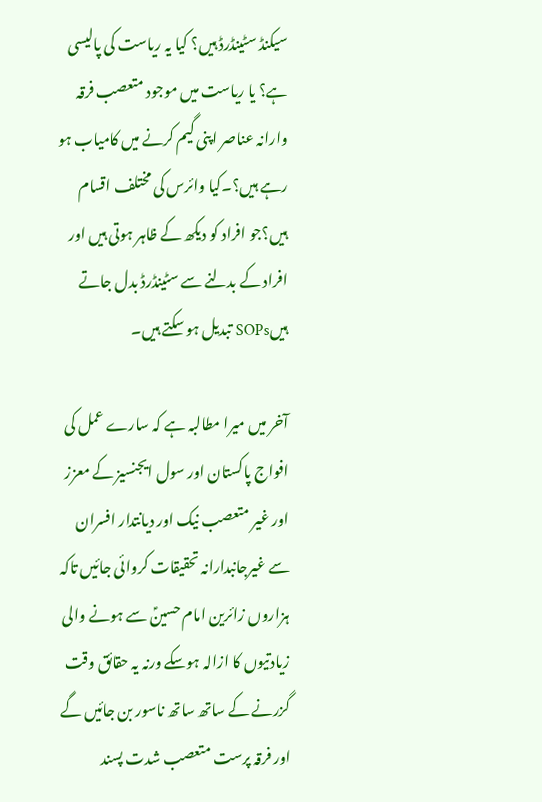سیکنڈ سٹینڈرڈ ہیں؟ کیا یہ ریاست کی پالیسی ہے؟ یا ریاست میں موجود متعصب فرقہ وارانہ عناصر اپنی گیم کرنے میں کامیاب ہو رہے ہیں؟۔کیا وائرس کی مختلف اقسام ہیں؟جو افراد کو دیکھ کے ظاہر ہوتی ہیں اور افراد کے بدلنے سے سٹینڈرڈ بدل جاتے ہیںSOPs تبدیل ہو سکتے ہیں۔

آخر میں میرا مطالبہ ہے کہ سارے عمل کی افواج پاکستان اور سول ایجنسیز کے معزز اور غیر متعصب نیک اور دیانتدار افسران سے غیرجانبدارانہ تحقیقات کروائی جائیں تاکہ ہزاروں زائرین امام حسینؑ سے ہونے والی زیادتیوں کا ازالہ ہوسکے ورنہ یہ حقائق وقت گزرنے کے ساتھ ساتھ ناسور بن جائیں گے اور فرقہ پرست متعصب شدت پسند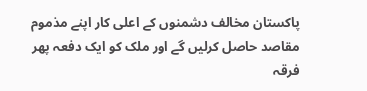پاکستان مخالف دشمنوں کے اعلی کار اپنے مذموم مقاصد حاصل کرلیں گے اور ملک کو ایک دفعہ پھر فرقہ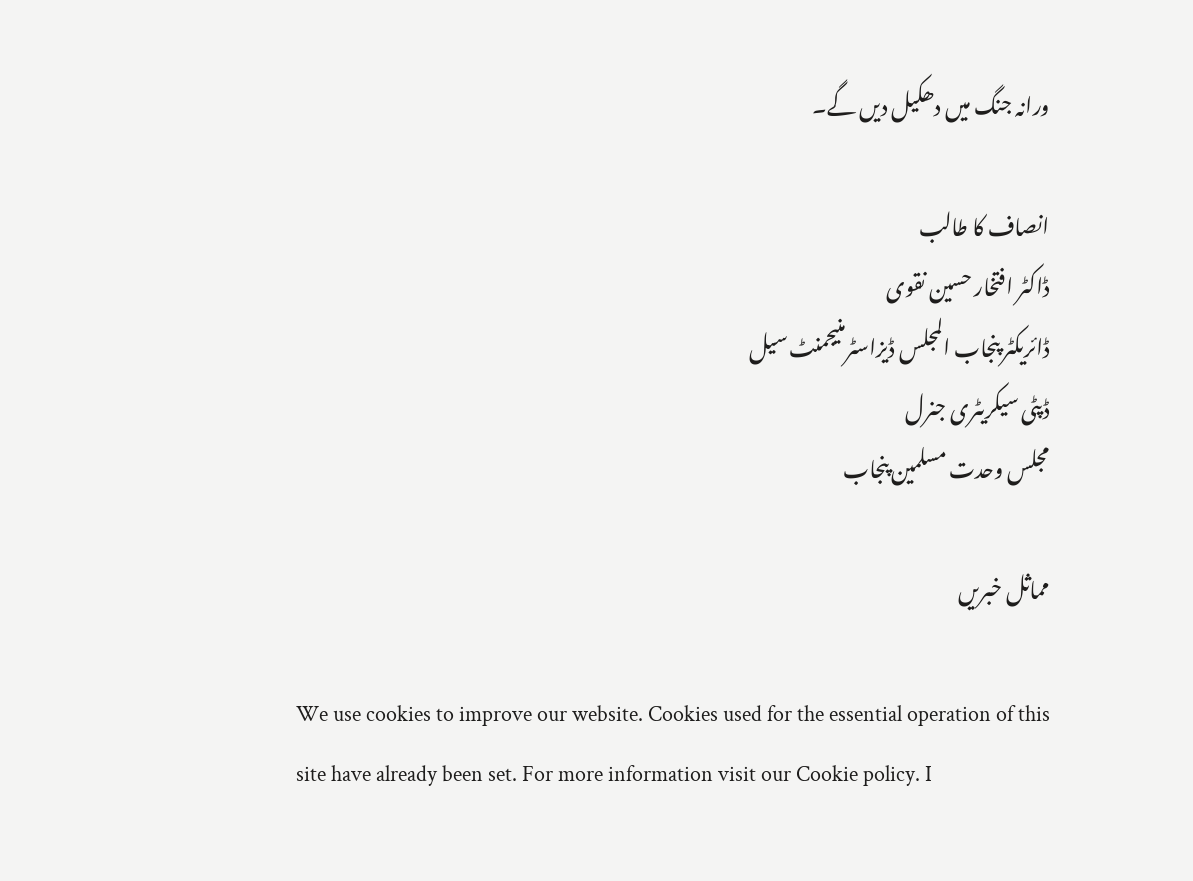ورانہ جنگ میں دھکیل دیں گے۔

انصاف کا طالب
ڈاکٹر افتخار حسین نقوی
ڈائریکٹر پنجاب المجلس ڈیزاسٹرمنیجمنٹ سیل
ڈپٹی سیکریٹری جنرل
مجلس وحدت مسلمین پنجاب

مماثل خبریں

We use cookies to improve our website. Cookies used for the essential operation of this site have already been set. For more information visit our Cookie policy. I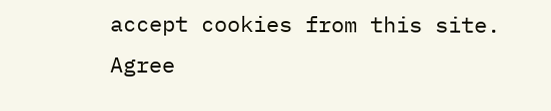accept cookies from this site. Agree